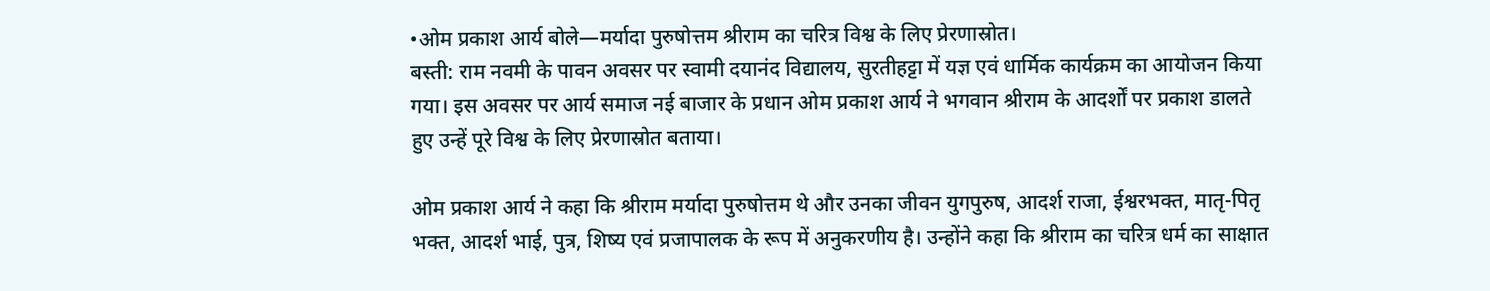•ओम प्रकाश आर्य बोले—मर्यादा पुरुषोत्तम श्रीराम का चरित्र विश्व के लिए प्रेरणास्रोत।
बस्ती: राम नवमी के पावन अवसर पर स्वामी दयानंद विद्यालय, सुरतीहट्टा में यज्ञ एवं धार्मिक कार्यक्रम का आयोजन किया गया। इस अवसर पर आर्य समाज नई बाजार के प्रधान ओम प्रकाश आर्य ने भगवान श्रीराम के आदर्शों पर प्रकाश डालते हुए उन्हें पूरे विश्व के लिए प्रेरणास्रोत बताया।

ओम प्रकाश आर्य ने कहा कि श्रीराम मर्यादा पुरुषोत्तम थे और उनका जीवन युगपुरुष, आदर्श राजा, ईश्वरभक्त, मातृ-पितृ भक्त, आदर्श भाई, पुत्र, शिष्य एवं प्रजापालक के रूप में अनुकरणीय है। उन्होंने कहा कि श्रीराम का चरित्र धर्म का साक्षात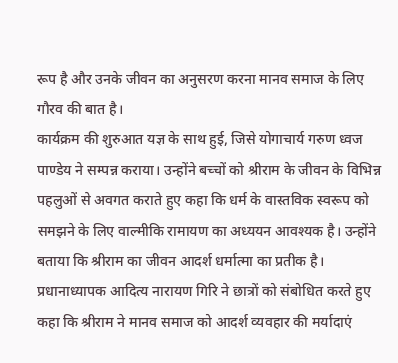रूप है और उनके जीवन का अनुसरण करना मानव समाज के लिए गौरव की बात है।
कार्यक्रम की शुरुआत यज्ञ के साथ हुई, जिसे योगाचार्य गरुण ध्वज पाण्डेय ने सम्पन्न कराया। उन्होंने बच्चों को श्रीराम के जीवन के विभिन्न पहलुओं से अवगत कराते हुए कहा कि धर्म के वास्तविक स्वरूप को समझने के लिए वाल्मीकि रामायण का अध्ययन आवश्यक है। उन्होंने बताया कि श्रीराम का जीवन आदर्श धर्मात्मा का प्रतीक है।
प्रधानाध्यापक आदित्य नारायण गिरि ने छात्रों को संबोधित करते हुए कहा कि श्रीराम ने मानव समाज को आदर्श व्यवहार की मर्यादाएं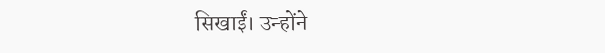सिखाईं। उन्होंने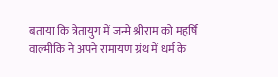बताया कि त्रेतायुग में जन्मे श्रीराम को महर्षि वाल्मीकि ने अपने रामायण ग्रंथ में धर्म के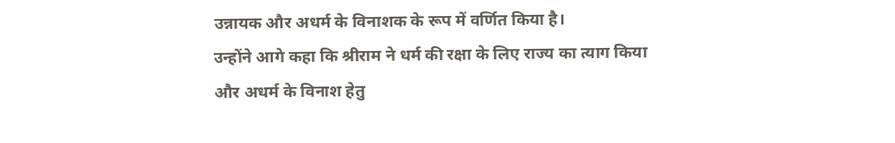उन्नायक और अधर्म के विनाशक के रूप में वर्णित किया है।
उन्होंने आगे कहा कि श्रीराम ने धर्म की रक्षा के लिए राज्य का त्याग किया और अधर्म के विनाश हेतु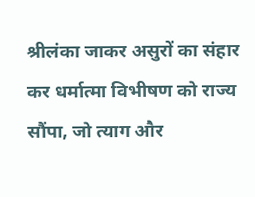श्रीलंका जाकर असुरों का संहार कर धर्मात्मा विभीषण को राज्य सौंपा, जो त्याग और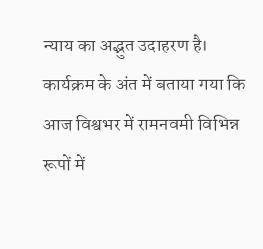न्याय का अद्भुत उदाहरण है।
कार्यक्रम के अंत में बताया गया कि आज विश्वभर में रामनवमी विभिन्न रूपों में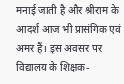मनाई जाती है और श्रीराम के आदर्श आज भी प्रासंगिक एवं अमर हैं। इस अवसर पर विद्यालय के शिक्षक-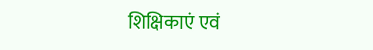शिक्षिकाएं एवं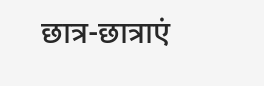छात्र-छात्राएं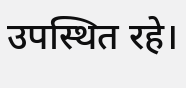उपस्थित रहे।